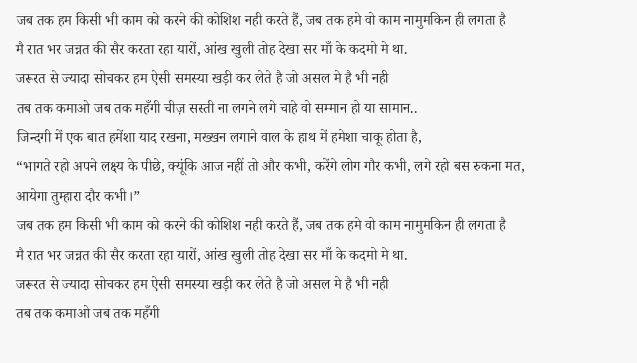जब तक हम किसी भी काम को करने की कोशिश नही करते हैं, जब तक हमे वो काम नामुमकिन ही लगता है
मै रात भर जन्नत की सैर करता रहा यारों, आंख खुली तोह देखा सर माँ के कदमो मे था.
जरूरत से ज्यादा सोचकर हम ऐसी समस्या खड़ी कर लेते है जो असल मे है भी नही
तब तक कमाओ जब तक महँगी चीज़ सस्ती ना लगने लगे चाहे वो सम्मान हो या सामान..
जिन्दगी में एक बात हमेंशा याद रखना, मख्खन लगाने वाल के हाथ में हमेशा चाकू होता है,
“भागते रहो अपने लक्ष्य के पीछे, क्यूंकि आज नहीं तो और कभी, करेंगे लोग गौर कभी, लगे रहो बस रुकना मत, आयेगा तुम्हारा दौर कभी।”
जब तक हम किसी भी काम को करने की कोशिश नही करते हैं, जब तक हमे वो काम नामुमकिन ही लगता है
मै रात भर जन्नत की सैर करता रहा यारों, आंख खुली तोह देखा सर माँ के कदमो मे था.
जरूरत से ज्यादा सोचकर हम ऐसी समस्या खड़ी कर लेते है जो असल मे है भी नही
तब तक कमाओ जब तक महँगी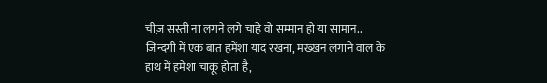चीज़ सस्ती ना लगने लगे चाहे वो सम्मान हो या सामान..
जिन्दगी में एक बात हमेंशा याद रखना, मख्खन लगाने वाल के हाथ में हमेशा चाकू होता है,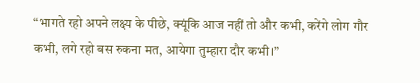“भागते रहो अपने लक्ष्य के पीछे, क्यूंकि आज नहीं तो और कभी, करेंगे लोग गौर कभी, लगे रहो बस रुकना मत, आयेगा तुम्हारा दौर कभी।”